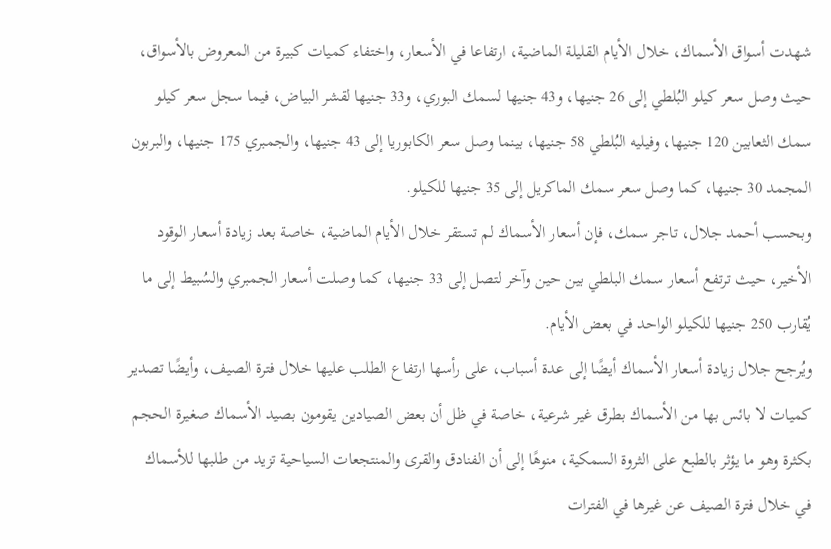شهدت أسواق الأسماك، خلال الأيام القليلة الماضية، ارتفاعا في الأسعار، واختفاء كميات كبيرة من المعروض بالأسواق، حيث وصل سعر كيلو البُلطي إلى 26 جنيها، و43 جنيها لسمك البوري، و33 جنيها لقشر البياض، فيما سجل سعر كيلو سمك الثعابين 120 جنيها، وفيليه البُلطي 58 جنيها، بينما وصل سعر الكابوريا إلى 43 جنيها، والجمبري 175 جنيها، والبربون المجمد 30 جنيها، كما وصل سعر سمك الماكريل إلى 35 جنيها للكيلو.
وبحسب أحمد جلال، تاجر سمك، فإن أسعار الأسماك لم تستقر خلال الأيام الماضية، خاصة بعد زيادة أسعار الوقود الأخير، حيث ترتفع أسعار سمك البلطي بين حين وآخر لتصل إلى 33 جنيها، كما وصلت أسعار الجمبري والسُبيط إلى ما يُقارب 250 جنيها للكيلو الواحد في بعض الأيام.
ويُرجح جلال زيادة أسعار الأسماك أيضًا إلى عدة أسباب، على رأسها ارتفاع الطلب عليها خلال فترة الصيف، وأيضًا تصدير كميات لا بائس بها من الأسماك بطرق غير شرعية، خاصة في ظل أن بعض الصيادين يقومون بصيد الأسماك صغيرة الحجم بكثرة وهو ما يؤثر بالطبع على الثروة السمكية، منوهًا إلى أن الفنادق والقرى والمنتجعات السياحية تزيد من طلبها للأسماك في خلال فترة الصيف عن غيرها في الفترات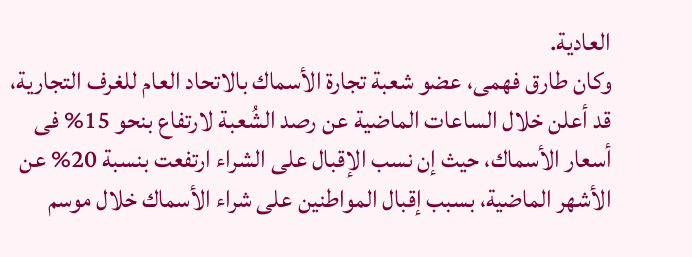العادية.
وكان طارق فهمى، عضو شعبة تجارة الأسماك بالاتحاد العام للغرف التجارية، قد أعلن خلال الساعات الماضية عن رصد الشُعبة لارتفاع بنحو 15% فى أسعار الأسماك، حيث إن نسب الإقبال على الشراء ارتفعت بنسبة 20% عن الأشهر الماضية، بسبب إقبال المواطنين على شراء الأسماك خلال موسم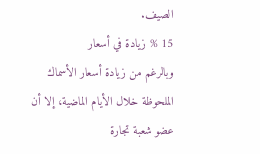الصيف.
15 % زيادة في أسعار
وبالرغم من زيادة أسعار الأسماك الملحوظة خلال الأيام الماضية، إلا أن عضو شعبة تجارة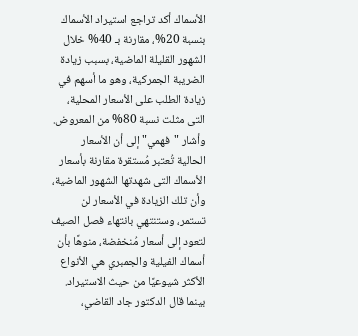الأسماك أكد تراجع استيراد الأسماك بنسبة 20%، مقارنة بـ 40% خلال الشهور القليلة الماضية، بسبب زيادة الضريبة الجمركية، وهو ما أسهم في زيادة الطلب على الأسعار المحلية، التى مثلت نسبة 80% من المعروض.
وأشار "فهمي" إلى أن الأسعار الحالية تُعتبر مُستقرة مقارنة بأسعار الأسماك التى شهدتها الشهور الماضية، وأن تلك الزيادة في الأسعار لن تستمر، وستنتهي بانتهاء فصل الصيف لتعود إلى أسعار مُنخفضة، منوهًا بأن أسماك الفيلية والجمبري هي الأنواع الأكثر شيوعيًا من حيث الاستيراد.
بينما قال الدكتور جاد القاضي،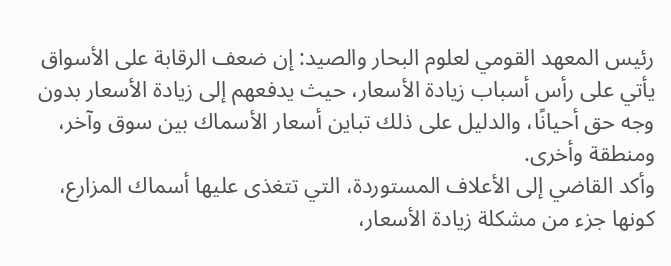رئيس المعهد القومي لعلوم البحار والصيد: إن ضعف الرقابة على الأسواق يأتي على رأس أسباب زيادة الأسعار، حيث يدفعهم إلى زيادة الأسعار بدون وجه حق أحيانًا، والدليل على ذلك تباين أسعار الأسماك بين سوق وآخر، ومنطقة وأخرى.
وأكد القاضي إلى الأعلاف المستوردة، التي تتغذى عليها أسماك المزارع، كونها جزء من مشكلة زيادة الأسعار،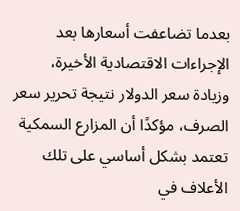بعدما تضاعفت أسعارها بعد الإجراءات الاقتصادية الأخيرة، وزيادة سعر الدولار نتيجة تحرير سعر الصرف، مؤكدًا أن المزارع السمكية تعتمد بشكل أساسي على تلك الأعلاف في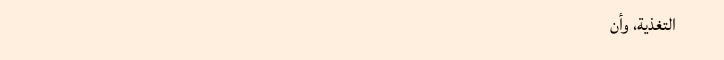التغذية، وأن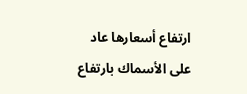ارتفاع أسعارها عاد على الأسماك بارتفاع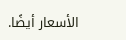الأسعار أيضًا.